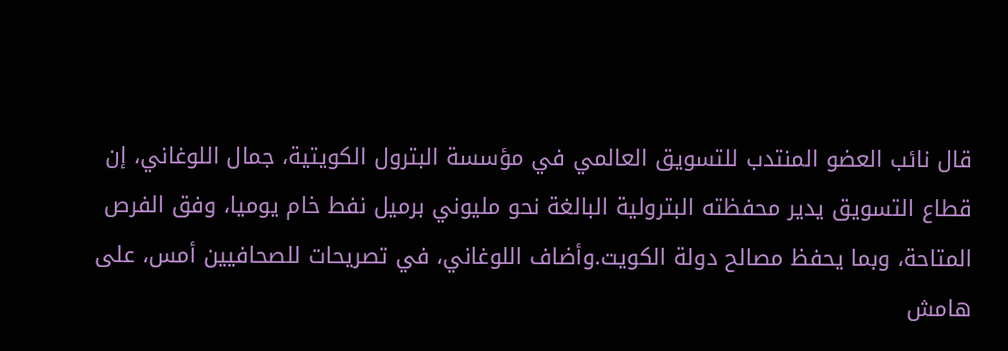قال نائب العضو المنتدب للتسويق العالمي في مؤسسة البترول الكويتية، جمال اللوغاني، إن قطاع التسويق يدير محفظته البترولية البالغة نحو مليوني برميل نفط خام يوميا، وفق الفرص المتاحة، وبما يحفظ مصالح دولة الكويت.وأضاف اللوغاني، في تصريحات للصحافيين أمس، على هامش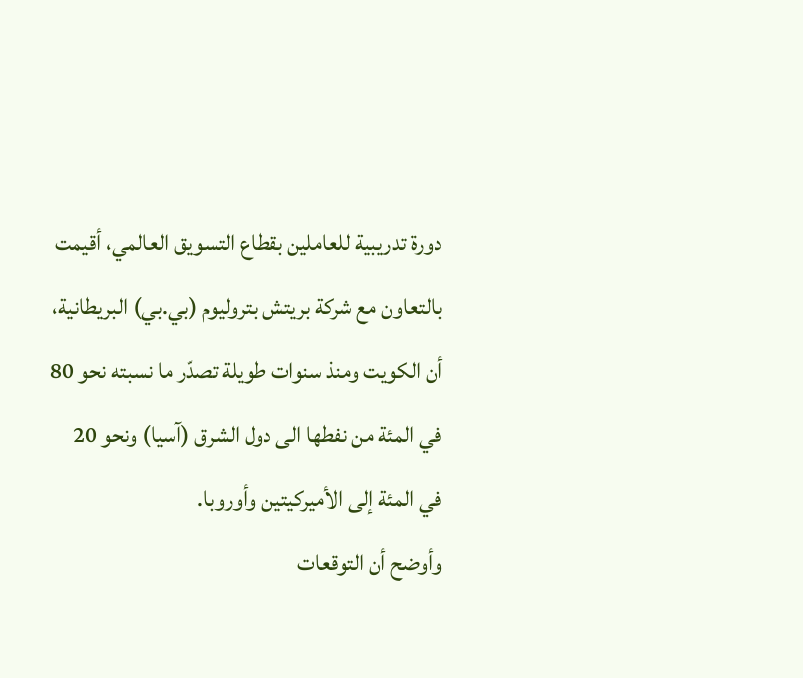دورة تدريبية للعاملين بقطاع التسويق العالمي، أقيمت بالتعاون مع شركة بريتش بتروليوم (بي.بي) البريطانية، أن الكويت ومنذ سنوات طويلة تصدّر ما نسبته نحو 80 في المئة من نفطها الى دول الشرق (آسيا) ونحو 20 في المئة إلى الأميركيتين وأوروبا.
وأوضح أن التوقعات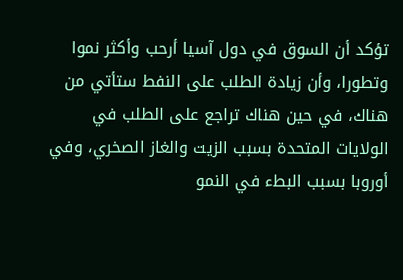تؤكد أن السوق في دول آسيا أرحب وأكثر نموا وتطورا، وأن زيادة الطلب على النفط ستأتي من هناك، في حين هناك تراجع على الطلب في الولايات المتحدة بسبب الزيت والغاز الصخري، وفي أوروبا بسبب البطء في النمو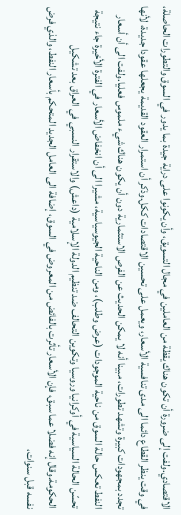الاقتصادي.ولفت إلى ضرورة أن تكون هناك يقظة من العاملين في مجال التسويق، وأن يكونوا على دراية جيدة بما يدور في السوق والتطورات الحاصلة، في وقت ينظر القطاع دائما الى مدى تنافسية الأسعار، ويعمل على تحسين الاقتصادات ككل.وذكر أن استمرار العقود القديمة يجعلها عقودا جديدة، لأنها تجدد بمجهودات كبيرة وتشهد تطورات، مبينا أنه لا يمكن الحديث عن الفرص الاستثمارية دون أن يكون هناك شيء ملموس فعليا.ولفت الى أن أسعار النفط تعكس حالة السوق من ناحية الموجودات (عرض وطلب)، ومن الناحية الجيوسياسية، مشيرا الى أن انخفاض الأسعار في الفترة الأخيرة جاء نتيجة تحسّن الحالة السياسية في أوكرانيا وروسيا وتكوين التحالف ضد تنظيم الدولة الإسلامية (داعش) والاستقرار النسبي في العراق بعد تشكيل الحكومة.وقال إنه فضلا عما سبق، فإن الأسعار تأثرت بالفائض من المعروض في السوق، إضافة الى العامل الجديد المتحكم بأسعار النفط، والذي فرض نفسه قبل سنوات،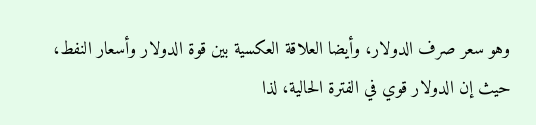وهو سعر صرف الدولار، وأيضا العلاقة العكسية بين قوة الدولار وأسعار النفط، حيث إن الدولار قوي في الفترة الحالية، لذا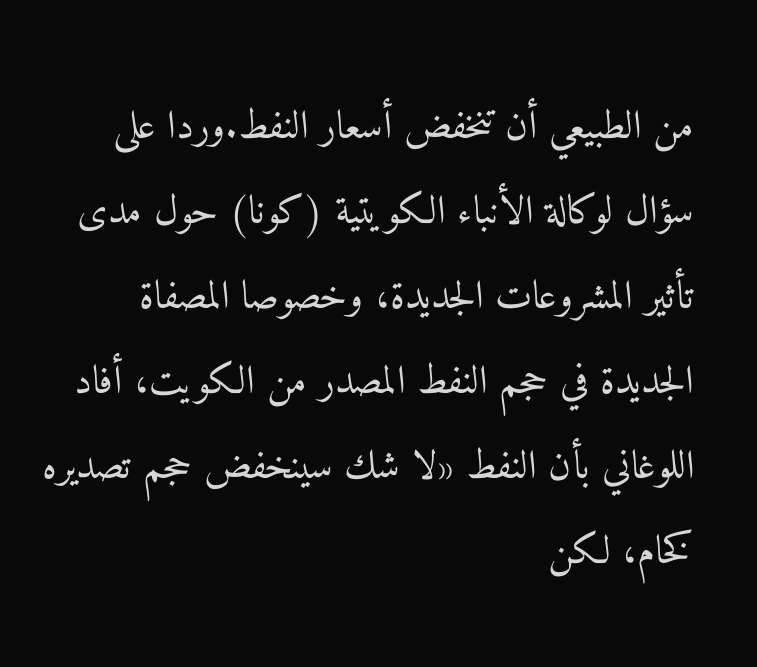من الطبيعي أن تنخفض أسعار النفط.وردا على سؤال لوكالة الأنباء الكويتية (كونا) حول مدى تأثير المشروعات الجديدة، وخصوصا المصفاة الجديدة في حجم النفط المصدر من الكويت، أفاد اللوغاني بأن النفط «لا شك سينخفض حجم تصديره كخام، لكن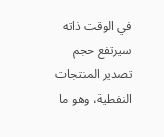في الوقت ذاته سيرتفع حجم تصدير المنتجات النفطية، وهو ما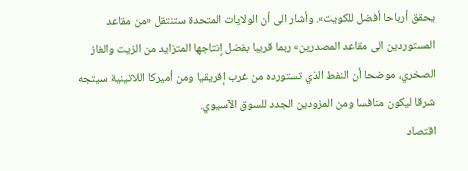يحقق أرباحا أفضل للكويت». وأشار الى أن الولايات المتحدة ستنتقل «من مقاعد المستوردين الى مقاعد المصدرين» ربما قريبا بفضل إنتاجها المتزايد من الزيت والغاز الصخري، موضحا أن النفط الذي تستورده من غرب إفريقيا ومن أميركا اللاتينية سيتجه شرقا ليكون منافسا ومن المزودين الجدد للسوق الآسيوي.
اقتصاد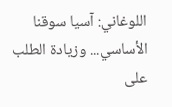اللوغاني: آسيا سوقنا الأساسي... وزيادة الطلب على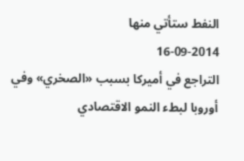النفط ستأتي منها
16-09-2014
التراجع في أميركا بسبب «الصخري» وفي أوروبا لبطء النمو الاقتصادي